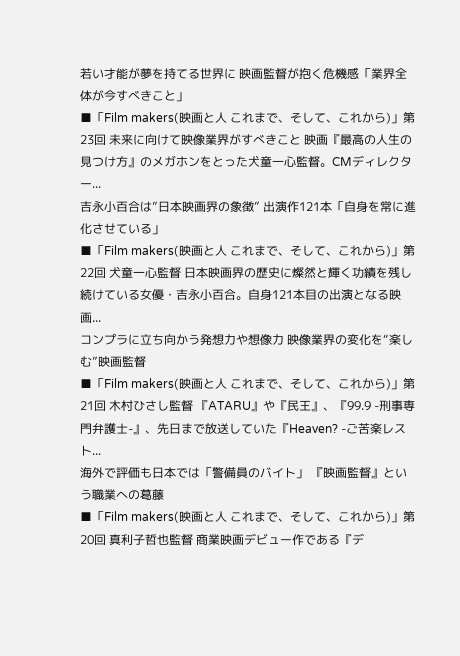若い才能が夢を持てる世界に 映画監督が抱く危機感「業界全体が今すべきこと」
■「Film makers(映画と人 これまで、そして、これから)」第23回 未来に向けて映像業界がすべきこと 映画『最高の人生の見つけ方』のメガホンをとった犬童一心監督。CMディレクター...
吉永小百合は”日本映画界の象徴” 出演作121本「自身を常に進化させている」
■「Film makers(映画と人 これまで、そして、これから)」第22回 犬童一心監督 日本映画界の歴史に燦然と輝く功績を残し続けている女優・吉永小百合。自身121本目の出演となる映画...
コンプラに立ち向かう発想力や想像力 映像業界の変化を“楽しむ”映画監督
■「Film makers(映画と人 これまで、そして、これから)」第21回 木村ひさし監督 『ATARU』や『民王』、『99.9 -刑事専門弁護士-』、先日まで放送していた『Heaven? -ご苦楽レスト...
海外で評価も日本では「警備員のバイト」 『映画監督』という職業への葛藤
■「Film makers(映画と人 これまで、そして、これから)」第20回 真利子哲也監督 商業映画デビュー作である『デ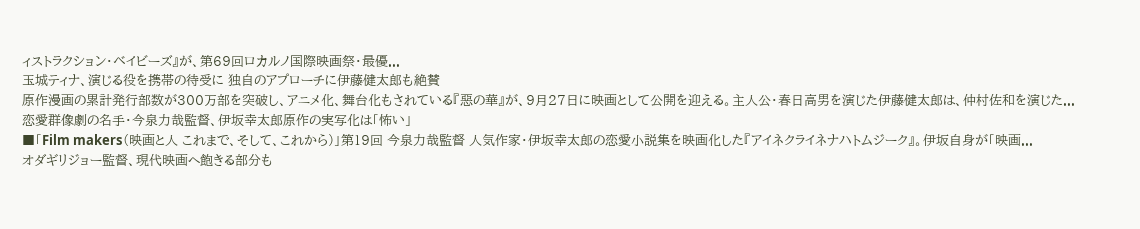ィストラクション・ベイビーズ』が、第69回ロカルノ国際映画祭・最優...
玉城ティナ、演じる役を携帯の待受に 独自のアプローチに伊藤健太郎も絶賛
原作漫画の累計発行部数が300万部を突破し、アニメ化、舞台化もされている『惡の華』が、9月27日に映画として公開を迎える。主人公・春日高男を演じた伊藤健太郎は、仲村佐和を演じた...
恋愛群像劇の名手・今泉力哉監督、伊坂幸太郎原作の実写化は「怖い」
■「Film makers(映画と人 これまで、そして、これから)」第19回 今泉力哉監督 人気作家・伊坂幸太郎の恋愛小説集を映画化した『アイネクライネナハトムジーク』。伊坂自身が「映画...
オダギリジョー監督、現代映画へ飽きる部分も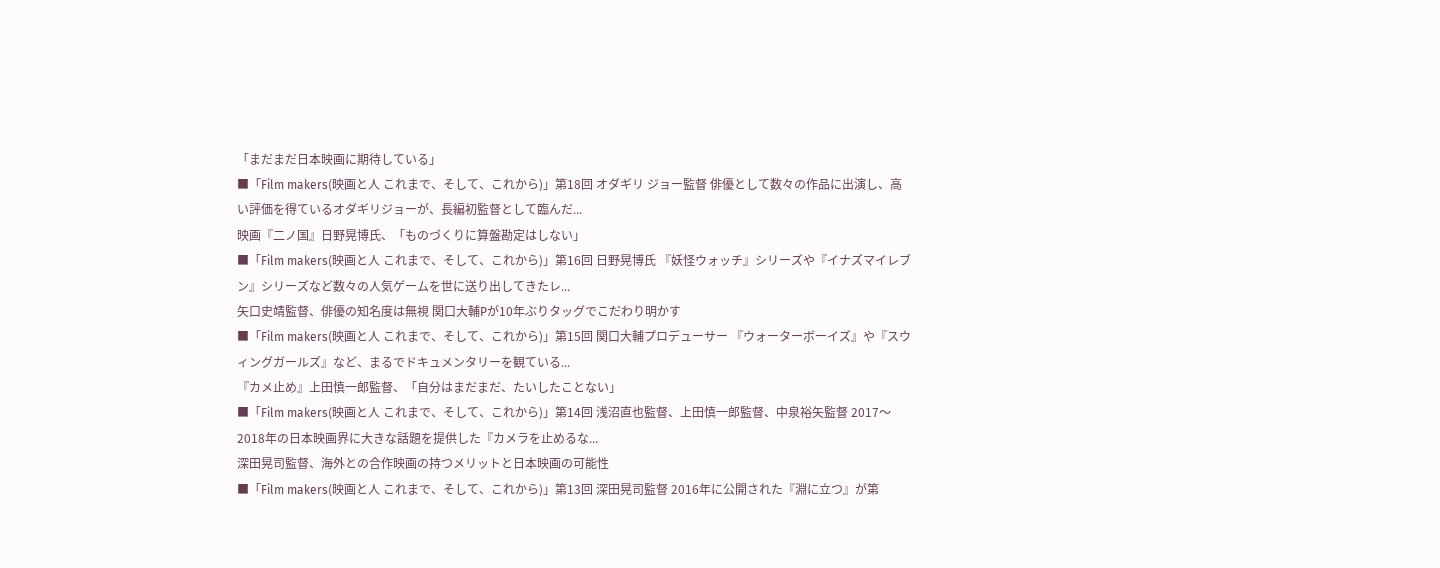「まだまだ日本映画に期待している」
■「Film makers(映画と人 これまで、そして、これから)」第18回 オダギリ ジョー監督 俳優として数々の作品に出演し、高い評価を得ているオダギリジョーが、長編初監督として臨んだ...
映画『二ノ国』日野晃博氏、「ものづくりに算盤勘定はしない」
■「Film makers(映画と人 これまで、そして、これから)」第16回 日野晃博氏 『妖怪ウォッチ』シリーズや『イナズマイレブン』シリーズなど数々の人気ゲームを世に送り出してきたレ...
矢口史靖監督、俳優の知名度は無視 関口大輔Pが10年ぶりタッグでこだわり明かす
■「Film makers(映画と人 これまで、そして、これから)」第15回 関口大輔プロデューサー 『ウォーターボーイズ』や『スウィングガールズ』など、まるでドキュメンタリーを観ている...
『カメ止め』上田慎一郎監督、「自分はまだまだ、たいしたことない」
■「Film makers(映画と人 これまで、そして、これから)」第14回 浅沼直也監督、上田慎一郎監督、中泉裕矢監督 2017〜2018年の日本映画界に大きな話題を提供した『カメラを止めるな...
深田晃司監督、海外との合作映画の持つメリットと日本映画の可能性
■「Film makers(映画と人 これまで、そして、これから)」第13回 深田晃司監督 2016年に公開された『淵に立つ』が第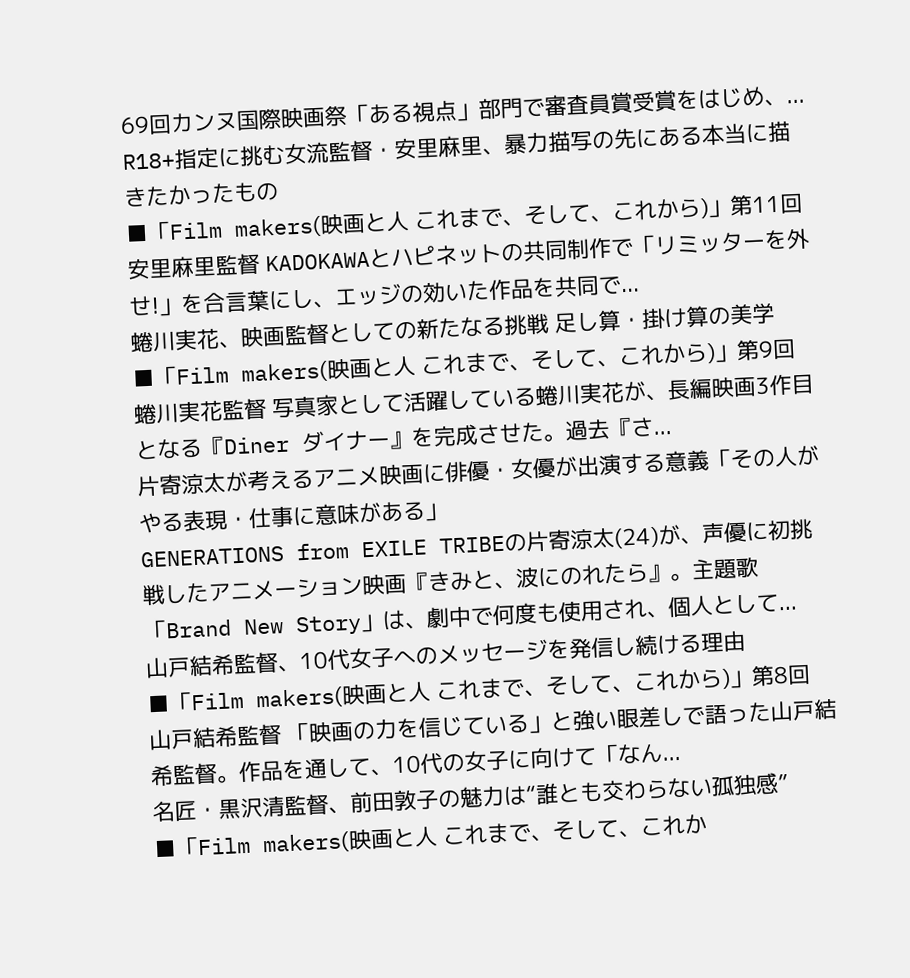69回カンヌ国際映画祭「ある視点」部門で審査員賞受賞をはじめ、...
R18+指定に挑む女流監督・安里麻里、暴力描写の先にある本当に描きたかったもの
■「Film makers(映画と人 これまで、そして、これから)」第11回 安里麻里監督 KADOKAWAとハピネットの共同制作で「リミッターを外せ!」を合言葉にし、エッジの効いた作品を共同で...
蜷川実花、映画監督としての新たなる挑戦 足し算・掛け算の美学
■「Film makers(映画と人 これまで、そして、これから)」第9回 蜷川実花監督 写真家として活躍している蜷川実花が、長編映画3作目となる『Diner ダイナー』を完成させた。過去『さ...
片寄涼太が考えるアニメ映画に俳優・女優が出演する意義「その人がやる表現・仕事に意味がある」
GENERATIONS from EXILE TRIBEの片寄涼太(24)が、声優に初挑戦したアニメーション映画『きみと、波にのれたら』。主題歌「Brand New Story」は、劇中で何度も使用され、個人として...
山戸結希監督、10代女子へのメッセージを発信し続ける理由
■「Film makers(映画と人 これまで、そして、これから)」第8回 山戸結希監督 「映画の力を信じている」と強い眼差しで語った山戸結希監督。作品を通して、10代の女子に向けて「なん...
名匠・黒沢清監督、前田敦子の魅力は“誰とも交わらない孤独感”
■「Film makers(映画と人 これまで、そして、これか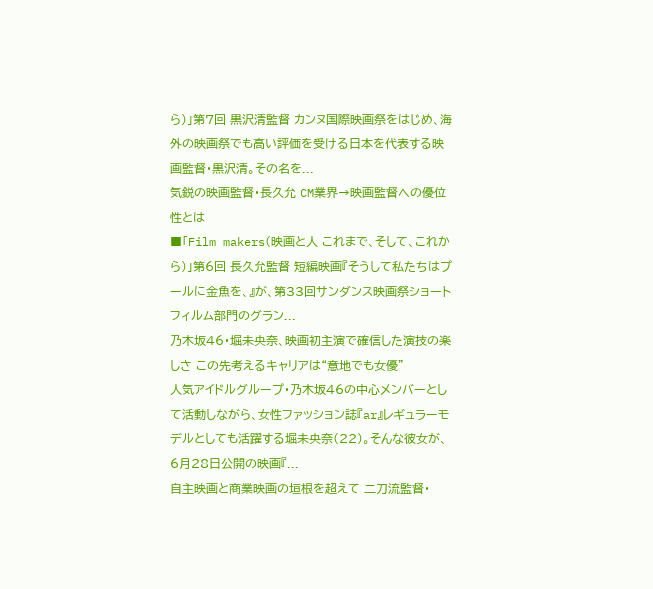ら)」第7回 黒沢清監督 カンヌ国際映画祭をはじめ、海外の映画祭でも高い評価を受ける日本を代表する映画監督・黒沢清。その名を...
気鋭の映画監督・長久允 CM業界→映画監督への優位性とは
■「Film makers(映画と人 これまで、そして、これから)」第6回 長久允監督 短編映画『そうして私たちはプールに金魚を、』が、第33回サンダンス映画祭ショートフィルム部門のグラン...
乃木坂46・堀未央奈、映画初主演で確信した演技の楽しさ この先考えるキャリアは“意地でも女優”
人気アイドルグループ・乃木坂46の中心メンバーとして活動しながら、女性ファッション誌『ar』レギュラーモデルとしても活躍する堀未央奈(22)。そんな彼女が、6月28日公開の映画『...
自主映画と商業映画の垣根を超えて 二刀流監督・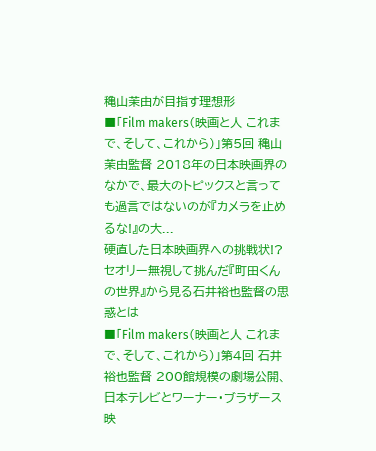穐山茉由が目指す理想形
■「Film makers(映画と人 これまで、そして、これから)」第5回 穐山茉由監督 2018年の日本映画界のなかで、最大のトピックスと言っても過言ではないのが『カメラを止めるな!』の大...
硬直した日本映画界への挑戦状!? セオリー無視して挑んだ『町田くんの世界』から見る石井裕也監督の思惑とは
■「Film makers(映画と人 これまで、そして、これから)」第4回 石井裕也監督 200館規模の劇場公開、日本テレビとワーナー・ブラザース映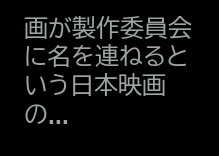画が製作委員会に名を連ねるという日本映画の...